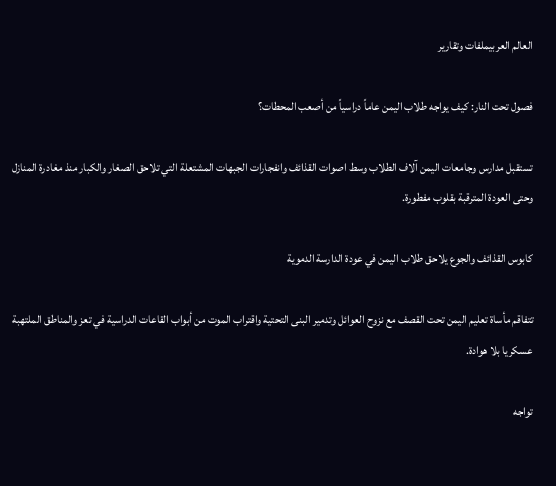العالم العربيملفات وتقارير

فصول تحت النار: كيف يواجه طلاب اليمن عاماً دراسياً من أصعب المحطات؟

تستقبل مدارس وجامعات اليمن آلاف الطلاب وسط اصوات القذائف وانفجارات الجبهات المشتعلة التي تلاحق الصغار والكبار منذ مغادرة المنازل وحتى العودة المترقبة بقلوب مفطورة.

كابوس القذائف والجوع يلاحق طلاب اليمن في عودة الدارسة الدموية

تتفاقم مأساة تعليم اليمن تحت القصف مع نزوح العوائل وتدمير البنى التحتية واقتراب الموت من أبواب القاعات الدراسية في تعز والمناطق الملتهبة عسكريا بلا هوادة.

تواجه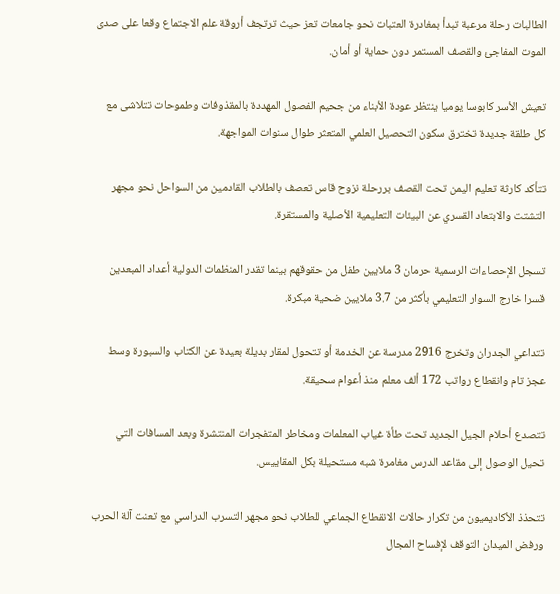الطالبات رحلة مرعبة تبدأ بمغادرة العتبات نحو جامعات تعز حيث ترتجف أروقة علم الاجتماع وقعا على صدى الموت المفاجئ والقصف المستمر دون حماية أو أمان.

تعيش الأسر كابوسا يوميا ينتظر عودة الأبناء من جحيم الفصول المهددة بالمقذوفات وطموحات تتلاشى مع كل طلقة جديدة تخترق سكون التحصيل العلمي المتعثر طوال سنوات المواجهة.

تتأكد كارثة تعليم اليمن تحت القصف بررحلة نزوح قاس تعصف بالطلاب القادمين من السواحل نحو مجهر التشتت والابتعاد القسري عن البيئات التعليمية الأصلية والمستقرة.

تسجل الإحصاءات الرسمية حرمان 3 ملايين طفل من حقوقهم بينما تقدر المنظمات الدولية أعداد المبعدين قسرا خارج السوار التعليمي بأكثر من 3.7 ملايين ضحية مبكرة.

تتداعي الجدران وتخرج 2916 مدرسة عن الخدمة أو تتحول لمقار بديلة بعيدة عن الكتاب والسبورة وسط عجز تام وانقطاع رواتب 172 ألف معلم منذ أعوام سحيقة.

تتصدع أحلام الجيل الجديد تحت طأة غياب المعلمات ومخاطر المتفجرات المنتشرة وبعد المسافات التي تحيل الوصول إلى مقاعد الدرس مغامرة شبه مستحيلة بكل المقاييس.

تتحذذ الأكاديميون من تكرار حالات الانقطاع الجماعي للطلاب نحو مجهر التسرب الدراسي مع تعنت آلة الحرب ورفض الميدان التوقف لإفساح المجال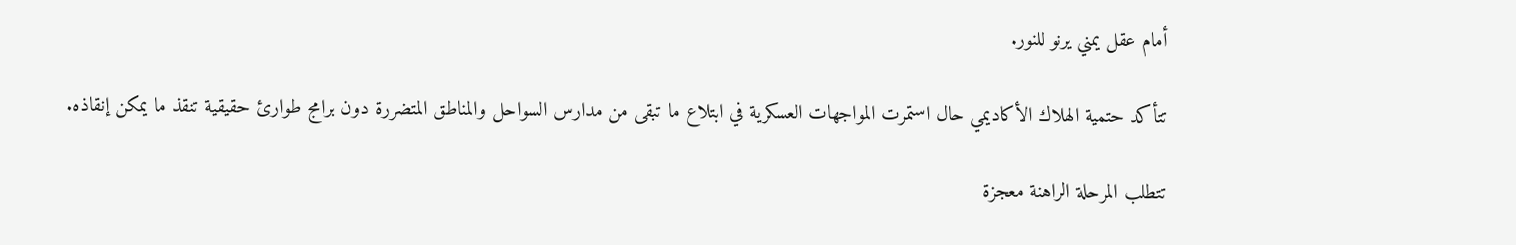أمام عقل يمني يرنو للنور.

تتأكد حتمية الهلاك الأكاديمي حال استمرت المواجهات العسكرية في ابتلاع ما تبقى من مدارس السواحل والمناطق المتضررة دون برامج طوارئ حقيقية تنقذ ما يمكن إنقاذه.

تتطلب المرحلة الراهنة معجزة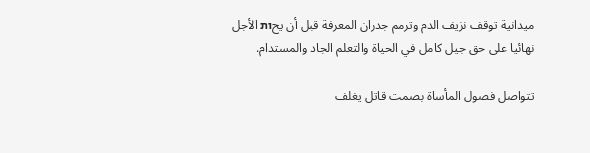ميدانية توقف نزيف الدم وترمم جدران المعرفة قبل أن يحות الأجل نهائيا على حق جيل كامل في الحياة والتعلم الجاد والمستدام.

تتواصل فصول المأساة بصمت قاتل يغلف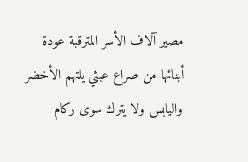مصير آلاف الأسر المترقبة عودة أبنائها من صراع عبثي يلتهم الأخضر واليابس ولا يترك سوى ركام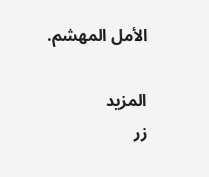الأمل المهشم.

المزيد
زر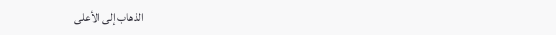الذهاب إلى الأعلى